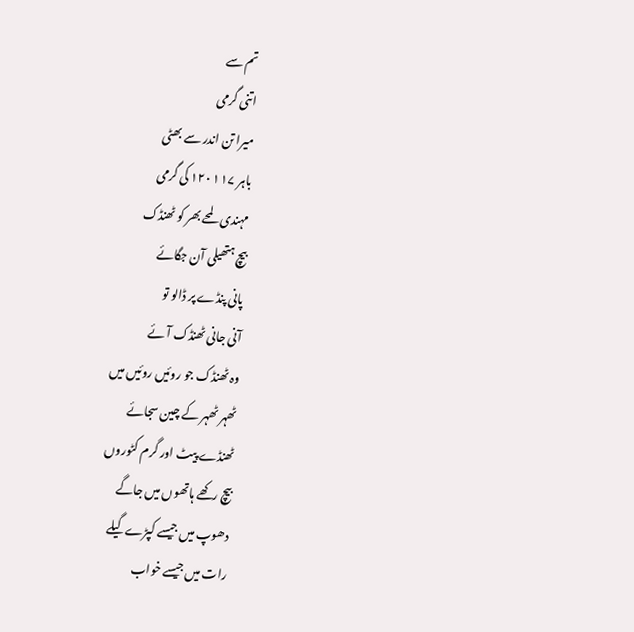تم سے
اتنی گرمی
میرا تن اندر سے بھٹی
باہر ۱۱۷ ۱۲۰ کی گرمی
مہندی لمحے بھر کو ٹھنڈک
بیچ ہتھیلی آن جگائے
پانی پنڈے پر ڈالو تو
آنی جانی ٹھنڈک آئے
وہ ٹھنڈک جو روئیں روئیں میں
ٹھہر ٹھہر کے چین سجائے
ٹھنڈے پیٹ اور گرم کٹوروں
بیچ رکھے ہاتھوں میں جاگے
دھوپ میں جیسے کپڑے گیلے
رات میں جیسے خواب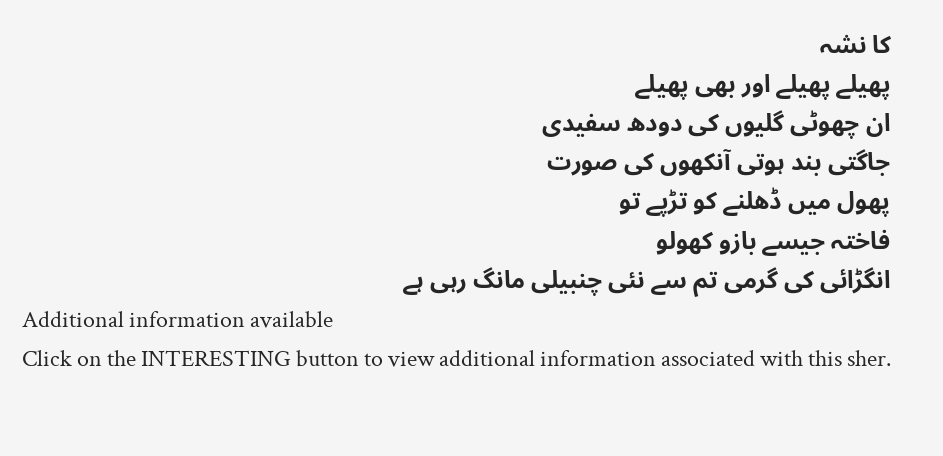کا نشہ
پھیلے پھیلے اور بھی پھیلے
ان چھوٹی گلیوں کی دودھ سفیدی
جاگتی بند ہوتی آنکھوں کی صورت
پھول میں ڈھلنے کو تڑپے تو
فاختہ جیسے بازو کھولو
انگڑائی کی گرمی تم سے نئی چنبیلی مانگ رہی ہے
Additional information available
Click on the INTERESTING button to view additional information associated with this sher.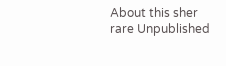About this sher
rare Unpublished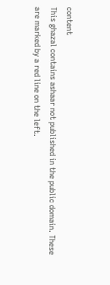content
This ghazal contains ashaar not published in the public domain. These are marked by a red line on the left.